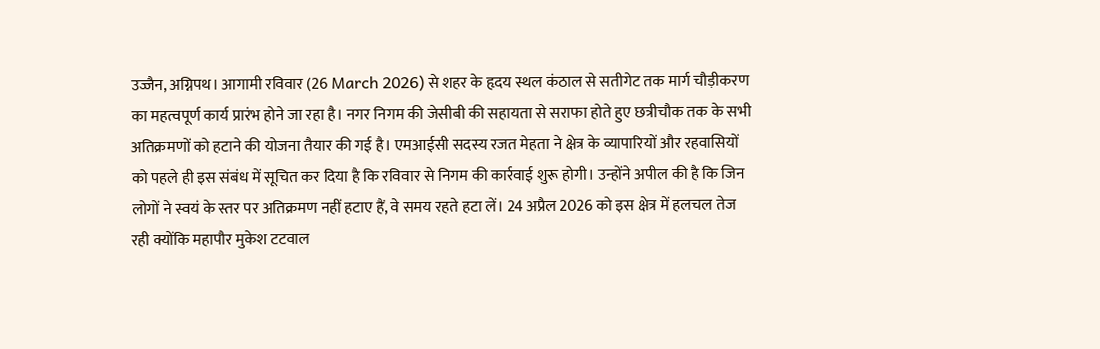उज्जैन, अग्निपथ। आगामी रविवार (26 March 2026) से शहर के हृदय स्थल कंठाल से सतीगेट तक मार्ग चौड़ीकरण का महत्वपूर्ण कार्य प्रारंभ होने जा रहा है। नगर निगम की जेसीबी की सहायता से सराफा होते हुए छत्रीचौक तक के सभी अतिक्रमणों को हटाने की योजना तैयार की गई है। एमआईसी सदस्य रजत मेहता ने क्षेत्र के व्यापारियों और रहवासियों को पहले ही इस संबंध में सूचित कर दिया है कि रविवार से निगम की कार्रवाई शुरू होगी। उन्होंने अपील की है कि जिन लोगों ने स्वयं के स्तर पर अतिक्रमण नहीं हटाए हैं, वे समय रहते हटा लें। 24 अप्रैल 2026 को इस क्षेत्र में हलचल तेज रही क्योंकि महापौर मुकेश टटवाल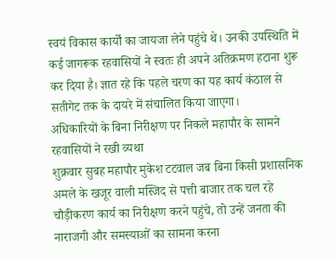स्वयं विकास कार्यों का जायजा लेने पहुंचे थे। उनकी उपस्थिति में कई जागरूक रहवासियों ने स्वतः ही अपने अतिक्रमण हटाना शुरू कर दिया है। ज्ञात रहे कि पहले चरण का यह कार्य कंठाल से सतीगेट तक के दायरे में संचालित किया जाएगा।
अधिकारियों के बिना निरीक्षण पर निकले महापौर के सामने रहवासियों ने रखी व्यथा
शुक्रवार सुबह महापौर मुकेश टटवाल जब बिना किसी प्रशासनिक अमले के खजूर वाली मस्जिद से पत्ती बाजार तक चल रहे चौड़ीकरण कार्य का निरीक्षण करने पहुंचे, तो उन्हें जनता की नाराजगी और समस्याओं का सामना करना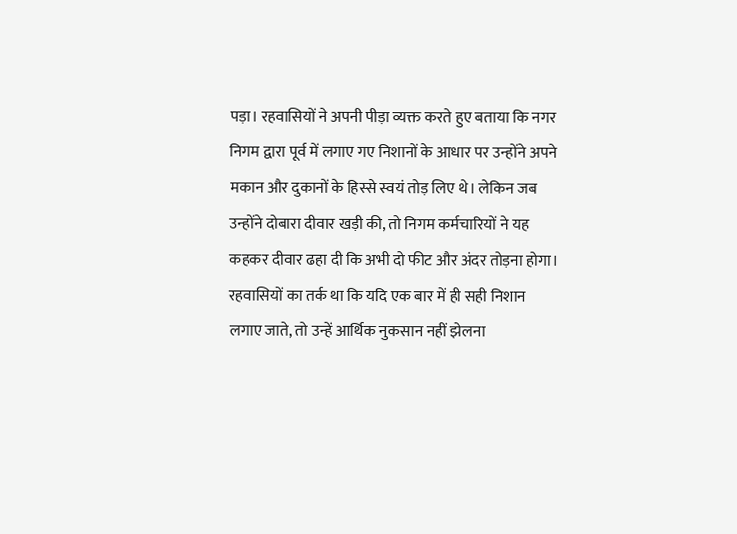पड़ा। रहवासियों ने अपनी पीड़ा व्यक्त करते हुए बताया कि नगर निगम द्वारा पूर्व में लगाए गए निशानों के आधार पर उन्होंने अपने मकान और दुकानों के हिस्से स्वयं तोड़ लिए थे। लेकिन जब उन्होंने दोबारा दीवार खड़ी की, तो निगम कर्मचारियों ने यह कहकर दीवार ढहा दी कि अभी दो फीट और अंदर तोड़ना होगा। रहवासियों का तर्क था कि यदि एक बार में ही सही निशान लगाए जाते, तो उन्हें आर्थिक नुकसान नहीं झेलना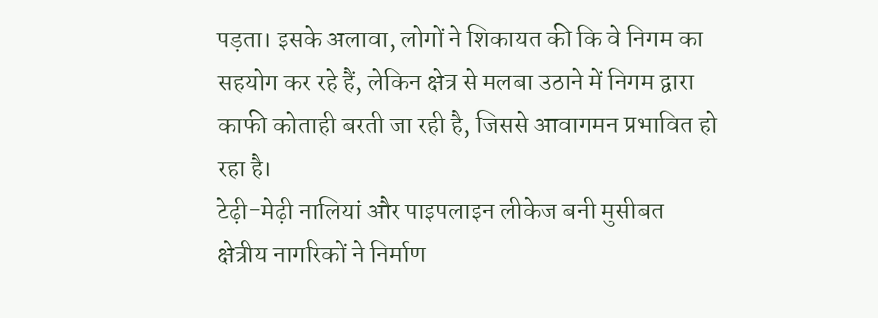पड़ता। इसके अलावा, लोगों ने शिकायत की कि वे निगम का सहयोग कर रहे हैं, लेकिन क्षेत्र से मलबा उठाने में निगम द्वारा काफी कोताही बरती जा रही है, जिससे आवागमन प्रभावित हो रहा है।
टेढ़ी-मेढ़ी नालियां और पाइपलाइन लीकेज बनी मुसीबत
क्षेत्रीय नागरिकों ने निर्माण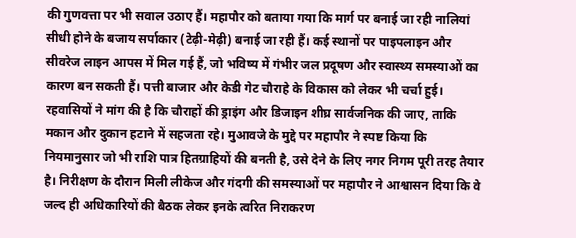की गुणवत्ता पर भी सवाल उठाए हैं। महापौर को बताया गया कि मार्ग पर बनाई जा रही नालियां सीधी होने के बजाय सर्पाकार (टेढ़ी-मेढ़ी) बनाई जा रही हैं। कई स्थानों पर पाइपलाइन और सीवरेज लाइन आपस में मिल गई हैं, जो भविष्य में गंभीर जल प्रदूषण और स्वास्थ्य समस्याओं का कारण बन सकती हैं। पत्ती बाजार और केडी गेट चौराहे के विकास को लेकर भी चर्चा हुई। रहवासियों ने मांग की है कि चौराहों की ड्राइंग और डिजाइन शीघ्र सार्वजनिक की जाए, ताकि मकान और दुकान हटाने में सहजता रहे। मुआवजे के मुद्दे पर महापौर ने स्पष्ट किया कि नियमानुसार जो भी राशि पात्र हितग्राहियों की बनती है, उसे देने के लिए नगर निगम पूरी तरह तैयार है। निरीक्षण के दौरान मिली लीकेज और गंदगी की समस्याओं पर महापौर ने आश्वासन दिया कि वे जल्द ही अधिकारियों की बैठक लेकर इनके त्वरित निराकरण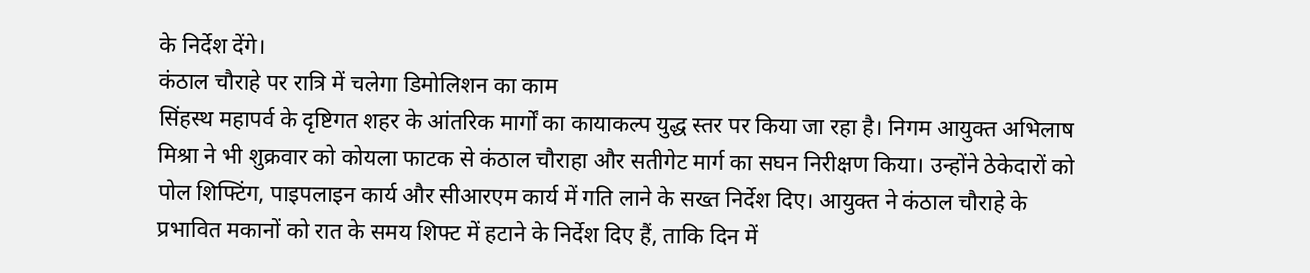के निर्देश देंगे।
कंठाल चौराहे पर रात्रि में चलेगा डिमोलिशन का काम
सिंहस्थ महापर्व के दृष्टिगत शहर के आंतरिक मार्गों का कायाकल्प युद्ध स्तर पर किया जा रहा है। निगम आयुक्त अभिलाष मिश्रा ने भी शुक्रवार को कोयला फाटक से कंठाल चौराहा और सतीगेट मार्ग का सघन निरीक्षण किया। उन्होंने ठेकेदारों को पोल शिफ्टिंग, पाइपलाइन कार्य और सीआरएम कार्य में गति लाने के सख्त निर्देश दिए। आयुक्त ने कंठाल चौराहे के प्रभावित मकानों को रात के समय शिफ्ट में हटाने के निर्देश दिए हैं, ताकि दिन में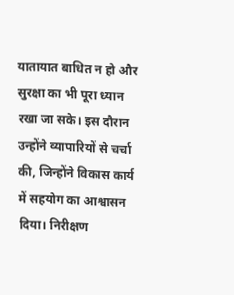यातायात बाधित न हो और सुरक्षा का भी पूरा ध्यान रखा जा सके। इस दौरान उन्होंने व्यापारियों से चर्चा की, जिन्होंने विकास कार्य में सहयोग का आश्वासन दिया। निरीक्षण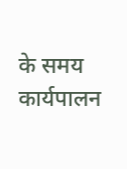के समय कार्यपालन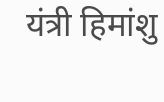यंत्री हिमांशु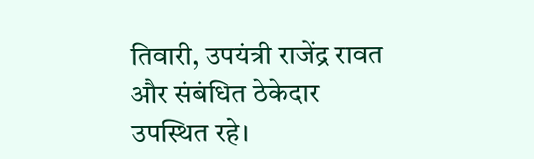तिवारी, उपयंत्री राजेंद्र रावत और संबंधित ठेकेदार उपस्थित रहे।